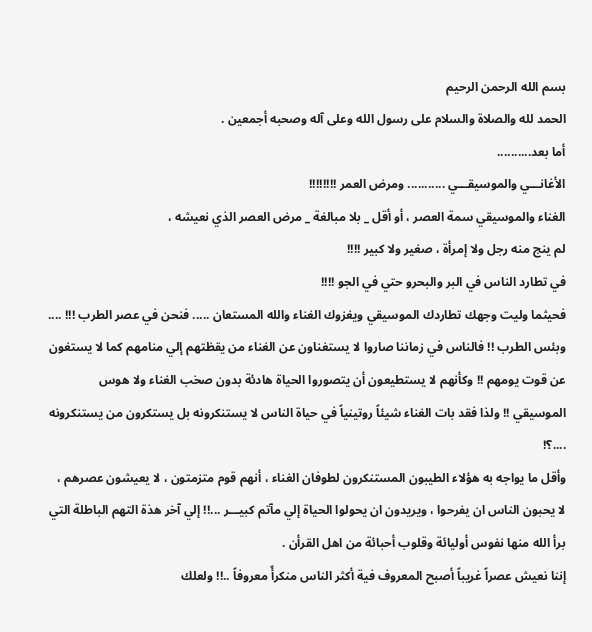بسم الله الرحمن الرحيم
الحمد لله والصلاة والسلام على رسول الله وعلى آله وصحبه أجمعين .
أما بعد..........
الأغانـــي والموسيقـــي ........... ومرض العمر !!!!!!!!
الغناء والموسيقي سمة العصر ، أو أقل _ بلا مبالغة _ مرض العصر الذي نعيشه ،
لم ينج منه رجل ولا إمرأة ، صغير ولا كبير !!!!
في تطارد الناس في البر والبحرو حتي في الجو !!!!
فحيثما وليت وجهك تطاردك الموسيقي ويغزوك الغناء والله المستعان ..... فنحن في عصر الطرب !!! .... وبئس الطرب !! فالناس في زماننا صاروا لا يستغناون عن الغناء من يقظتهم إلي منامهم كما لا يستغون عن قوت يومهم !! وكأنهم لا يستطيعون أن يتصوروا الحياة هادئة بدون صخب الغناء ولا هوس الموسيقي !! ولذا فقد بات الغناء شيئاً روتينياً في حياة الناس لا يستنكرونه بل يستكرون من يستنكرونه ....؟!
وأقل ما يواجه به هؤلاء الطيبون المستنكرون لطوفان الغناء ، أنهم قوم متزمتون ، لا يعيشون عصرهم ، لا يحبون الناس ان يفرحوا ، ويريدون ان يحولوا الحياة إلي مآتم كبيـــر ...!! إلي آخر هذة التهم الباطلة التي برأ الله منها نفوس أوليائة وقلوب أحبائة من اهل القرأن .
إننا نعيش عصراً غريباً أصبح المعروف فية أكثر الناس منكرأً معروفاً ..!! ولعلك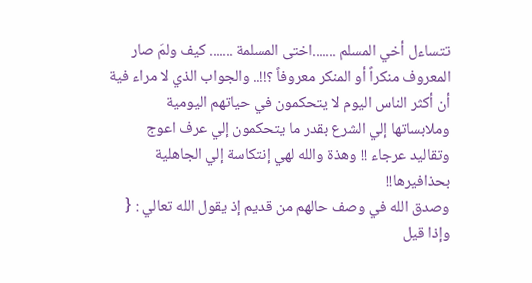تتساءل أخي المسلم .......اختى المسلمة ....... كيف ولمَ صار المعروف منكراً أو المنكر معروفاً ؟!!.. والجواب الذي لا مراء فية أن أكثر الناس اليوم لا يتحكمون في حياتهم اليومية وملابساتها إلي الشرع بقدر ما يتحكمون إلي عرف اعوج وتقاليد عرجاء !! وهذة والله لهي إنتكاسة إلي الجاهلية بحذافيرها!!
وصدق الله في وصف حالهم من قديم إذ يقول الله تعالي : { وإذا قيل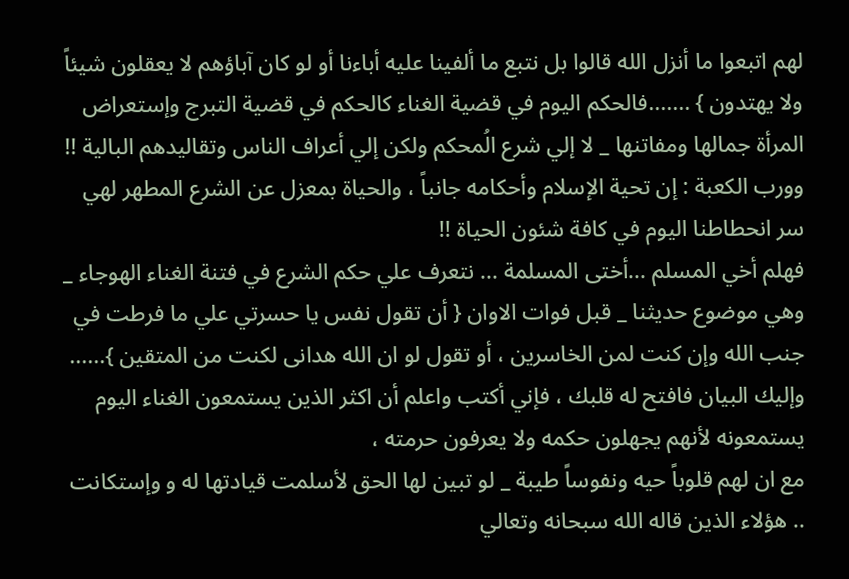لهم اتبعوا ما أنزل الله قالوا بل نتبع ما ألفينا عليه أباءنا أو لو كان آباؤهم لا يعقلون شيئاً ولا يهتدون } .......فالحكم اليوم في قضية الغناء كالحكم في قضية التبرج وإستعراض المرأة جمالها ومفاتنها _ لا إلي شرع الُمحكم ولكن إلي أعراف الناس وتقاليدهم البالية !! وورب الكعبة : إن تحية الإسلام وأحكامه جانباً ، والحياة بمعزل عن الشرع المطهر لهي سر انحطاطنا اليوم في كافة شئون الحياة !!
فهلم أخي المسلم ...أختى المسلمة ... نتعرف علي حكم الشرع في فتنة الغناء الهوجاء _ وهي موضوع حديثنا _ قبل فوات الاوان { أن تقول نفس يا حسرتي علي ما فرطت في جنب الله وإن كنت لمن الخاسرين ، أو تقول لو ان الله هدانى لكنت من المتقين }......
وإليك البيان فافتح له قلبك ، فإني أكتب واعلم أن اكثر الذين يستمعون الغناء اليوم يستمعونه لأنهم يجهلون حكمه ولا يعرفون حرمته ،
مع ان لهم قلوباً حيه ونفوساً طيبة _ لو تبين لها الحق لأسلمت قيادتها له و وإستكانت .. هؤلاء الذين قاله الله سبحانه وتعالي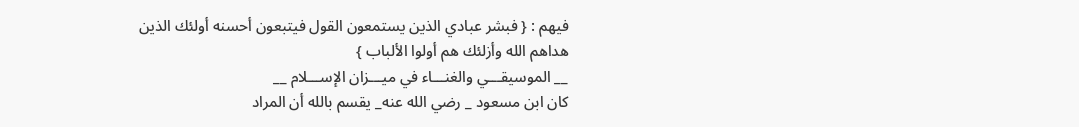فيهم : { فبشر عبادي الذين يستمعون القول فيتبعون أحسنه أولئك الذين هداهم الله وأزلئك هم أولوا الألباب }
__ الموسيقـــي والغنـــاء في ميـــزان الإســـلام __
كان ابن مسعود _ رضي الله عنه_ يقسم بالله أن المراد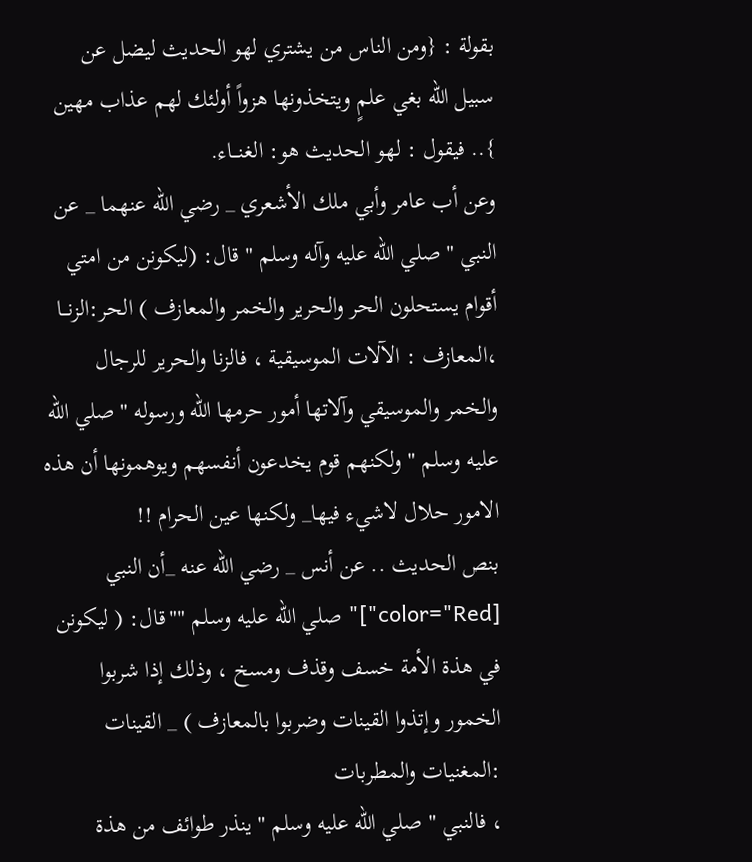بقولة : {ومن الناس من يشتري لهو الحديث ليضل عن سبيل الله بغي علمٍ ويتخذونها هزواً أولئك لهم عذاب مهين }.. فيقول : لهو الحديث هو: الغنـــاء.
وعن أب عامر وأبي ملك الأشعري _ رضي الله عنهما _ عن النبي "صلي الله عليه وآله وسلم " قال: (ليكونن من امتي أقوام يستحلون الحر والحرير والخمر والمعازف ) الحر:الزنـــا ،المعازف : الآلات الموسيقية ، فالزنا والحرير للرجال والخمر والموسيقي وآلاتها أمور حرمها الله ورسوله "صلي الله عليه وسلم " ولكنهم قوم يخدعون أنفسهم ويوهمونها أن هذه الامور حلال لاشيء فيها_ ولكنها عين الحرام !!
بنص الحديث .. عن أنس _ رضي الله عنه _أن النبي [color="Red"]" صلي الله عليه وسلم ""قال: ( ليكونن في هذة الأمة خسف وقذف ومسخ ، وذلك إذا شربوا الخمور وإتذوا القينات وضربوا بالمعازف ) _ القينات :المغنيات والمطربات
، فالنبي " صلي الله عليه وسلم " ينذر طوائف من هذة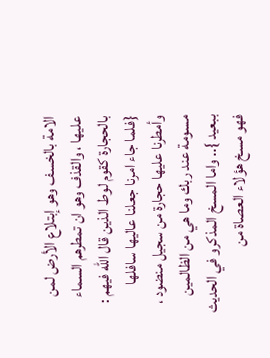الامة بالخسف وهو إبتلاع الأرض لمن عليها ، والقذف وهو ان تمطرهم السماء بالحجارة كقوم لوط الذين قال الله فيهم : {فلما جاء امرنا جعلنا عاليها سافلها وأمطرنا عليها حجارة من سجيل منضود ، مسومة عند ربك وما هي من الظالمين ببعيد }.. واما المسخ المذكرو في الحديث فهو مسخ هؤلاء العصاة من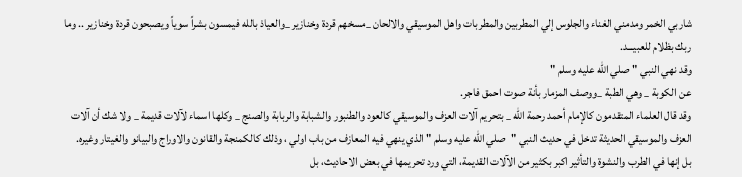شاربي الخمر ومدمني الغناء والجلوس إلي المطربين والمطربات واهل الموسيقي والالحان _مسخهم قردة وخنازير _والعياذ بالله فيمسون بشراً سوياً ويصبحون قردة وخنازير .. وما ربك بظلام للعبيـــد.
وقد نهي النبي " صلي الله عليه وسلم "
عن الكوبة _ وهي الطبة _ووصف المزمار بأنة صوت احمق فاجر.
وقد قال العلماء المتقدمون كالإمام أحمد رحمة الله _ بتحريم آلات العزف والموسيقي كالعود والطنبور والشبابة والربابة والصنج _ وكلها اسماء لآلات قديمة _ ولا شك أن آلات العزف والموسيقي الحديثة تدخل في حديث النبي "صلي الله عليه وسلم " الذي ينهي فيه المعازف من باب اولي ، وذلك كالكمنجة والقانون والاوراج والبيانو والغيتار وغيره.
بل إنها في الطرب والنشوة والتأثير اكبر بكثير من الآلات القديمة، التي ورد تحريمها في بعض الاحاديث، بل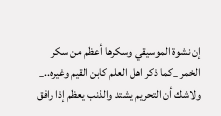إن نشوة الموسيقي وسكرها أعظم من سكر الخمر _كما ذكر اهل العلم كابن القيم وغيره.._
ولاشك أن التحريم يشتد والذنب يعظم إذا رافق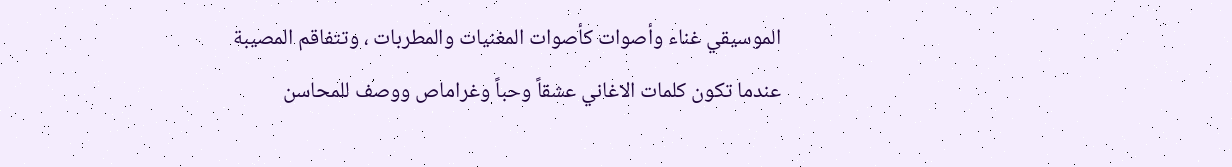الموسيقي غناء وأصوات كأصوات المغنيات والمطربات ، وتتفاقم المصيبة عندما تكون كلمات الاغاني عشقاً وحباً وغراماص ووصف للمحاسن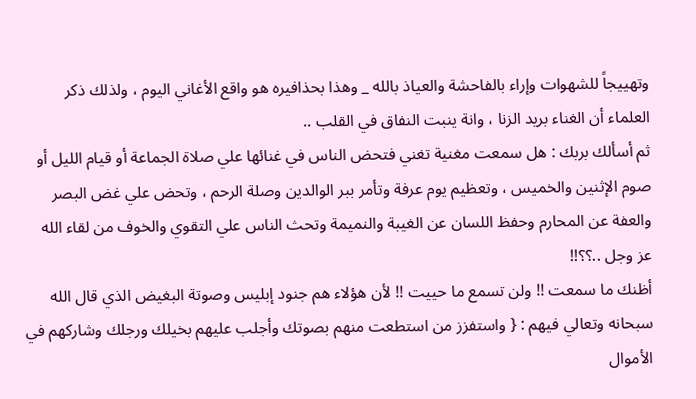وتهييجاً للشهوات وإراء بالفاحشة والعياذ بالله _ وهذا بحذافيره هو واقع الأغاني اليوم ، ولذلك ذكر العلماء أن الغناء بريد الزنا ، وانة ينبت النفاق في القلب ..
ثم أسألك بربك : هل سمعت مغنية تغني فتحض الناس في غنائها علي صلاة الجماعة أو قيام الليل أو صوم الإثنين والخميس ، وتعظيم يوم عرفة وتأمر ببر الوالدين وصلة الرحم ، وتحض علي غض البصر والعفة عن المحارم وحفظ اللسان عن الغيبة والنميمة وتحث الناس علي التقوي والخوف من لقاء الله عز وجل ..؟؟!!
أظنك ما سمعت !! ولن تسمع ما حييت !! لأن هؤلاء هم جنود إبليس وصوتة البغيض الذي قال الله سبحانه وتعالي فيهم : { واستفزز من استطعت منهم بصوتك وأجلب عليهم بخيلك ورجلك وشاركهم في الأموال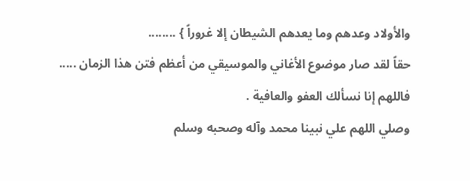والأولاد وعدهم وما يعدهم الشيطان إلا غروراً } ........
حقاً لقد صار موضوع الأغاني والموسيقي من أعظم فتن هذا الزمان .....
فاللهم إنا نسألك العفو والعافية .
وصلي اللهم علي نبينا محمد وآله وصحبه وسلم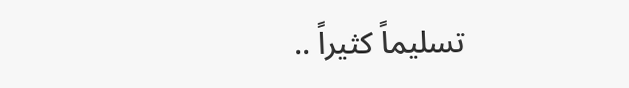تسليماً كثيراً ..